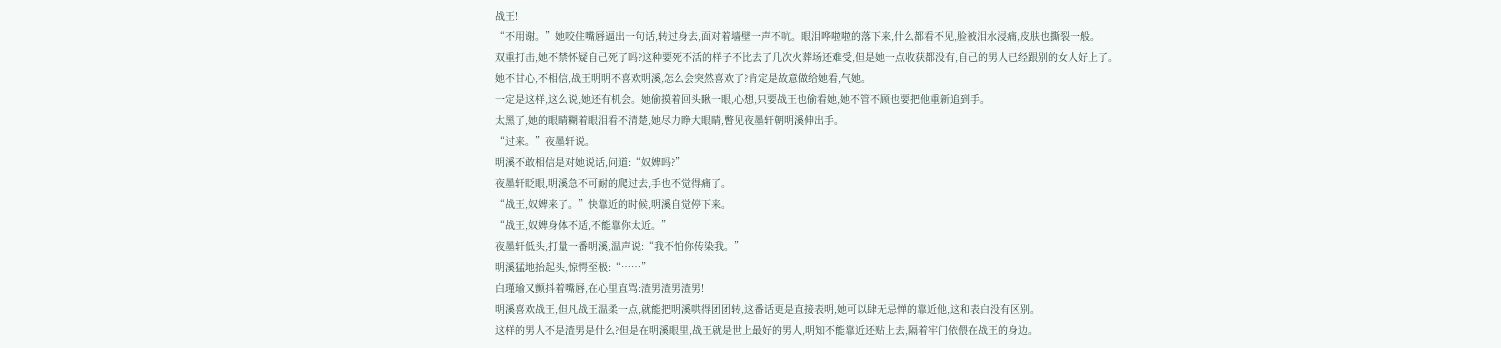战王!
“不用谢。”她咬住嘴唇逼出一句话,转过身去,面对着墙壁一声不吭。眼泪哗啦啦的落下来,什么都看不见,脸被泪水浸痛,皮肤也撕裂一般。
双重打击,她不禁怀疑自己死了吗?这种要死不活的样子不比去了几次火葬场还难受,但是她一点收获都没有,自己的男人已经跟别的女人好上了。
她不甘心,不相信,战王明明不喜欢明溪,怎么会突然喜欢了?肯定是故意做给她看,气她。
一定是这样,这么说,她还有机会。她偷摸着回头瞅一眼,心想,只要战王也偷看她,她不管不顾也要把他重新追到手。
太黑了,她的眼睛糊着眼泪看不清楚,她尽力睁大眼睛,瞥见夜墨轩朝明溪伸出手。
“过来。”夜墨轩说。
明溪不敢相信是对她说话,问道:“奴婢吗?”
夜墨轩眨眼,明溪急不可耐的爬过去,手也不觉得痛了。
“战王,奴婢来了。”快靠近的时候,明溪自觉停下来。
“战王,奴婢身体不适,不能靠你太近。”
夜墨轩低头,打量一番明溪,温声说:“我不怕你传染我。”
明溪猛地抬起头,惊愕至极:“……”
白瑾瑜又颤抖着嘴唇,在心里直骂:渣男渣男渣男!
明溪喜欢战王,但凡战王温柔一点,就能把明溪哄得团团转,这番话更是直接表明,她可以肆无忌惮的靠近他,这和表白没有区别。
这样的男人不是渣男是什么?但是在明溪眼里,战王就是世上最好的男人,明知不能靠近还贴上去,隔着牢门依偎在战王的身边。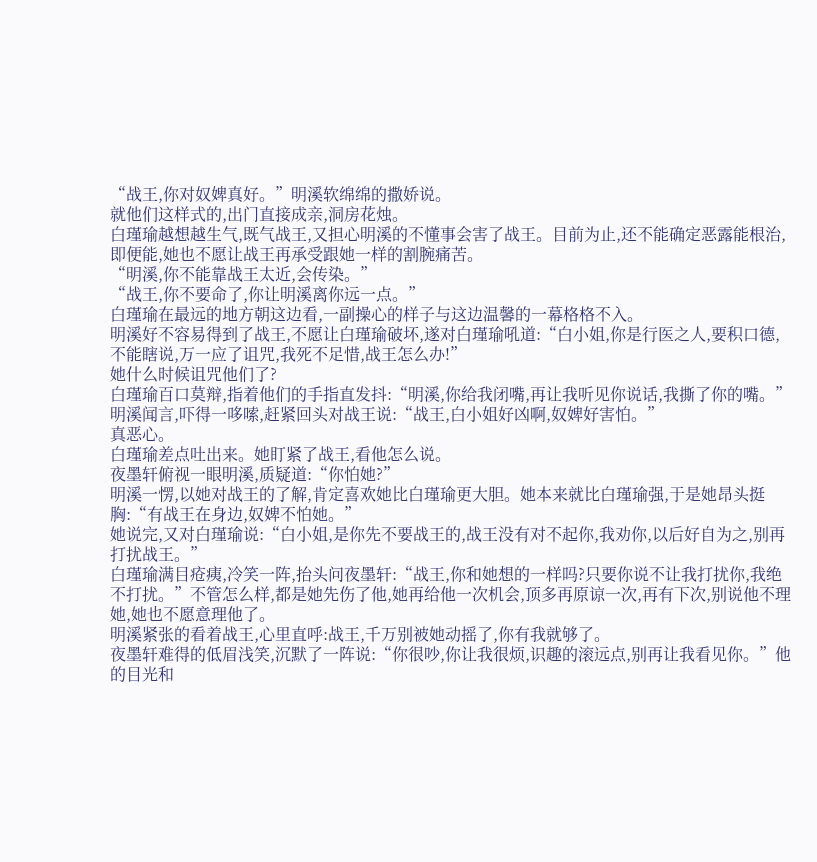“战王,你对奴婢真好。”明溪软绵绵的撒娇说。
就他们这样式的,出门直接成亲,洞房花烛。
白瑾瑜越想越生气,既气战王,又担心明溪的不懂事会害了战王。目前为止,还不能确定恶露能根治,即便能,她也不愿让战王再承受跟她一样的割腕痛苦。
“明溪,你不能靠战王太近,会传染。”
“战王,你不要命了,你让明溪离你远一点。”
白瑾瑜在最远的地方朝这边看,一副操心的样子与这边温馨的一幕格格不入。
明溪好不容易得到了战王,不愿让白瑾瑜破坏,遂对白瑾瑜吼道:“白小姐,你是行医之人,要积口德,不能瞎说,万一应了诅咒,我死不足惜,战王怎么办!”
她什么时候诅咒他们了?
白瑾瑜百口莫辩,指着他们的手指直发抖:“明溪,你给我闭嘴,再让我听见你说话,我撕了你的嘴。”
明溪闻言,吓得一哆嗦,赶紧回头对战王说:“战王,白小姐好凶啊,奴婢好害怕。”
真恶心。
白瑾瑜差点吐出来。她盯紧了战王,看他怎么说。
夜墨轩俯视一眼明溪,质疑道:“你怕她?”
明溪一愣,以她对战王的了解,肯定喜欢她比白瑾瑜更大胆。她本来就比白瑾瑜强,于是她昂头挺胸:“有战王在身边,奴婢不怕她。”
她说完,又对白瑾瑜说:“白小姐,是你先不要战王的,战王没有对不起你,我劝你,以后好自为之,别再打扰战王。”
白瑾瑜满目疮痍,冷笑一阵,抬头问夜墨轩:“战王,你和她想的一样吗?只要你说不让我打扰你,我绝不打扰。”不管怎么样,都是她先伤了他,她再给他一次机会,顶多再原谅一次,再有下次,别说他不理她,她也不愿意理他了。
明溪紧张的看着战王,心里直呼:战王,千万别被她动摇了,你有我就够了。
夜墨轩难得的低眉浅笑,沉默了一阵说:“你很吵,你让我很烦,识趣的滚远点,别再让我看见你。”他的目光和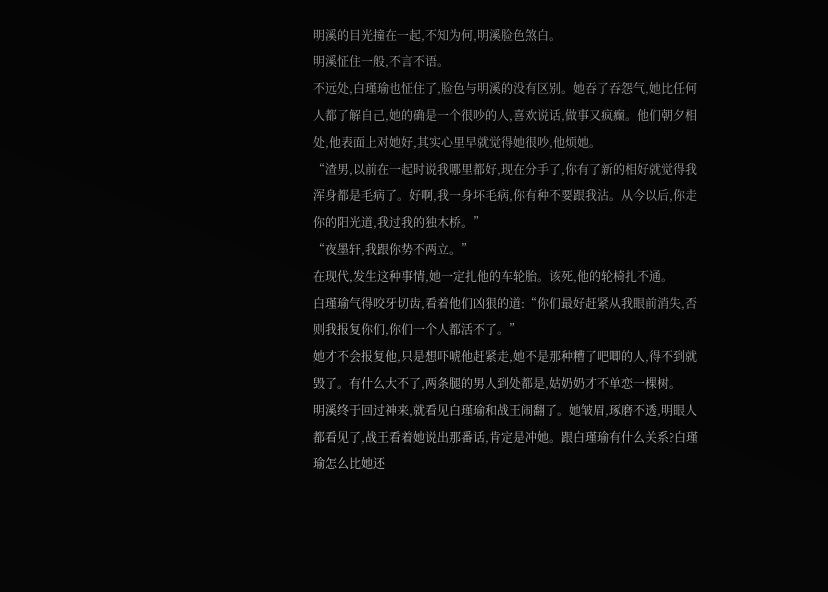明溪的目光撞在一起,不知为何,明溪脸色煞白。
明溪怔住一般,不言不语。
不远处,白瑾瑜也怔住了,脸色与明溪的没有区别。她吞了吞怨气,她比任何人都了解自己,她的确是一个很吵的人,喜欢说话,做事又疯癫。他们朝夕相处,他表面上对她好,其实心里早就觉得她很吵,他烦她。
“渣男,以前在一起时说我哪里都好,现在分手了,你有了新的相好就觉得我浑身都是毛病了。好啊,我一身坏毛病,你有种不要跟我沾。从今以后,你走你的阳光道,我过我的独木桥。”
“夜墨轩,我跟你势不两立。”
在现代,发生这种事情,她一定扎他的车轮胎。该死,他的轮椅扎不通。
白瑾瑜气得咬牙切齿,看着他们凶狠的道:“你们最好赶紧从我眼前消失,否则我报复你们,你们一个人都活不了。”
她才不会报复他,只是想吓唬他赶紧走,她不是那种糟了吧唧的人,得不到就毁了。有什么大不了,两条腿的男人到处都是,姑奶奶才不单恋一棵树。
明溪终于回过神来,就看见白瑾瑜和战王闹翻了。她皱眉,琢磨不透,明眼人都看见了,战王看着她说出那番话,肯定是冲她。跟白瑾瑜有什么关系?白瑾瑜怎么比她还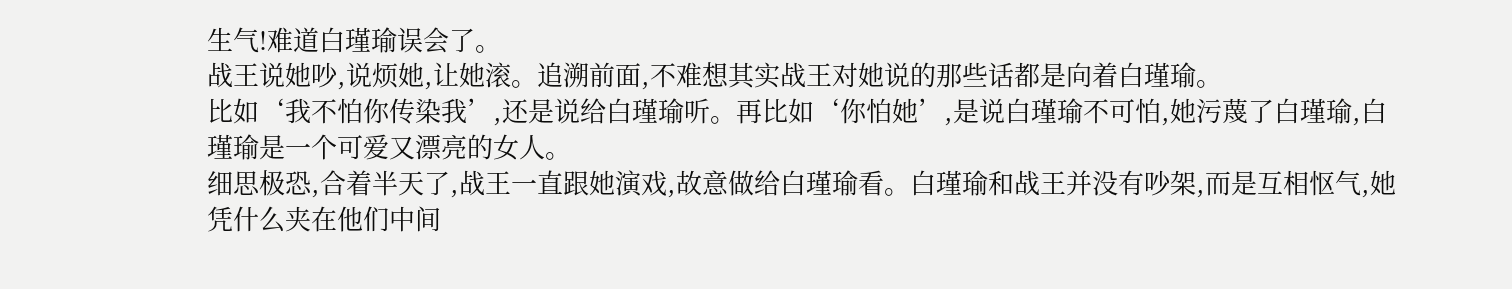生气!难道白瑾瑜误会了。
战王说她吵,说烦她,让她滚。追溯前面,不难想其实战王对她说的那些话都是向着白瑾瑜。
比如‘我不怕你传染我’,还是说给白瑾瑜听。再比如‘你怕她’,是说白瑾瑜不可怕,她污蔑了白瑾瑜,白瑾瑜是一个可爱又漂亮的女人。
细思极恐,合着半天了,战王一直跟她演戏,故意做给白瑾瑜看。白瑾瑜和战王并没有吵架,而是互相怄气,她凭什么夹在他们中间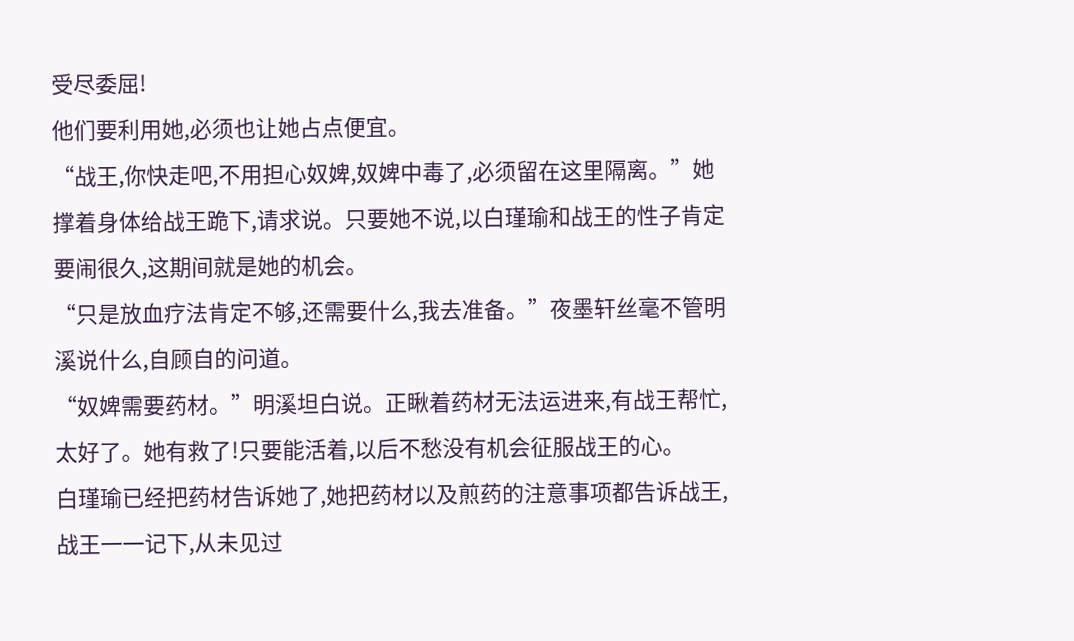受尽委屈!
他们要利用她,必须也让她占点便宜。
“战王,你快走吧,不用担心奴婢,奴婢中毒了,必须留在这里隔离。”她撑着身体给战王跪下,请求说。只要她不说,以白瑾瑜和战王的性子肯定要闹很久,这期间就是她的机会。
“只是放血疗法肯定不够,还需要什么,我去准备。”夜墨轩丝毫不管明溪说什么,自顾自的问道。
“奴婢需要药材。”明溪坦白说。正瞅着药材无法运进来,有战王帮忙,太好了。她有救了!只要能活着,以后不愁没有机会征服战王的心。
白瑾瑜已经把药材告诉她了,她把药材以及煎药的注意事项都告诉战王,战王一一记下,从未见过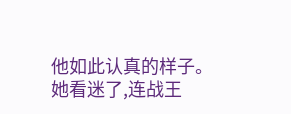他如此认真的样子。
她看迷了,连战王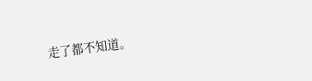走了都不知道。